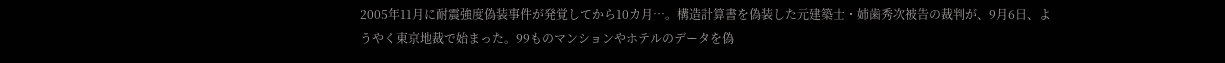2005年11月に耐震強度偽装事件が発覚してから10カ月…。構造計算書を偽装した元建築士・姉歯秀次被告の裁判が、9月6日、ようやく東京地裁で始まった。99ものマンションやホテルのデータを偽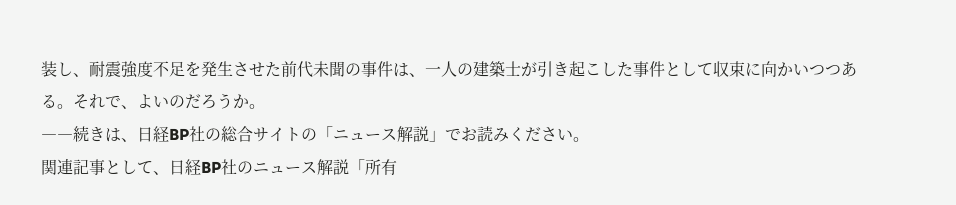装し、耐震強度不足を発生させた前代未聞の事件は、一人の建築士が引き起こした事件として収束に向かいつつある。それで、よいのだろうか。
――続きは、日経BP社の総合サイトの「ニュース解説」でお読みください。
関連記事として、日経BP社のニュース解説「所有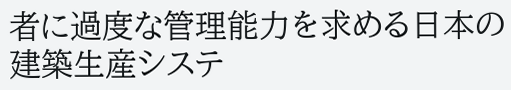者に過度な管理能力を求める日本の建築生産システ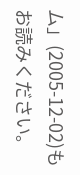ム」(2005-12-02)もお読みください。